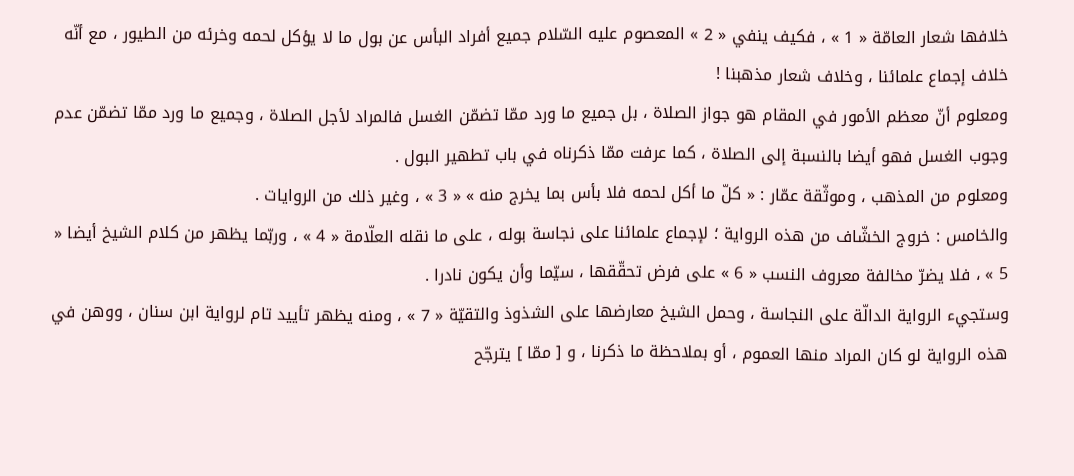خلافها شعار العامّة « 1 » ، فكيف ينفي « 2 » المعصوم عليه السّلام جميع أفراد البأس عن بول ما لا يؤكل لحمه وخرئه من الطيور ، مع أنّه خلاف إجماع علمائنا ، وخلاف شعار مذهبنا !
ومعلوم أنّ معظم الأمور في المقام هو جواز الصلاة ، بل جميع ما ورد ممّا تضمّن الغسل فالمراد لأجل الصلاة ، وجميع ما ورد ممّا تضمّن عدم وجوب الغسل فهو أيضا بالنسبة إلى الصلاة ، كما عرفت ممّا ذكرناه في باب تطهير البول .
ومعلوم من المذهب ، وموثّقة عمّار : « كلّ ما أكل لحمه فلا بأس بما يخرج منه » « 3 » ، وغير ذلك من الروايات .
والخامس : خروج الخشّاف من هذه الرواية ؛ لإجماع علمائنا على نجاسة بوله ، على ما نقله العلّامة « 4 » ، وربّما يظهر من كلام الشيخ أيضا « 5 » ، فلا يضرّ مخالفة معروف النسب « 6 » على فرض تحقّقها ، سيّما وأن يكون نادرا .
وستجيء الرواية الدالّة على النجاسة ، وحمل الشيخ معارضها على الشذوذ والتقيّة « 7 » ، ومنه يظهر تأييد تام لرواية ابن سنان ، ووهن في هذه الرواية لو كان المراد منها العموم ، أو بملاحظة ما ذكرنا ، و [ ممّا ] يترجّح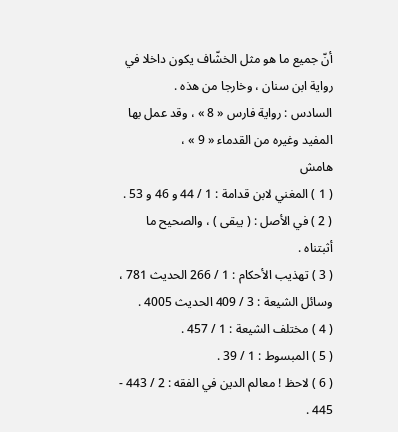أنّ جميع ما هو مثل الخشّاف يكون داخلا في رواية ابن سنان ، وخارجا من هذه .
السادس : رواية فارس « 8 » ، وقد عمل بها المفيد وغيره من القدماء « 9 » ،
هامش
( 1 ) المغني لابن قدامة : 1 / 44 و 46 و 53 .
( 2 ) في الأصل : ( يبقى ) ، والصحيح ما أثبتناه .
( 3 ) تهذيب الأحكام : 1 / 266 الحديث 781 ، وسائل الشيعة : 3 / 409 الحديث 4005 .
( 4 ) مختلف الشيعة : 1 / 457 .
( 5 ) المبسوط : 1 / 39 .
( 6 ) لاحظ ! معالم الدين في الفقه : 2 / 443 - 445 .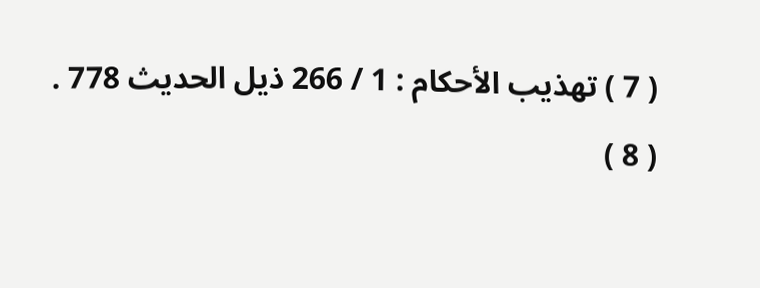( 7 ) تهذيب الأحكام : 1 / 266 ذيل الحديث 778 .
( 8 )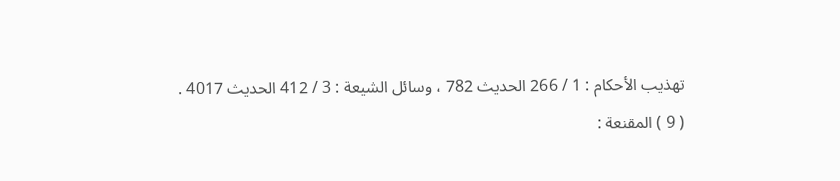تهذيب الأحكام : 1 / 266 الحديث 782 ، وسائل الشيعة : 3 / 412 الحديث 4017 .
( 9 ) المقنعة :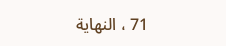71 ، النهاية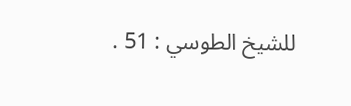للشيخ الطوسي : 51 .